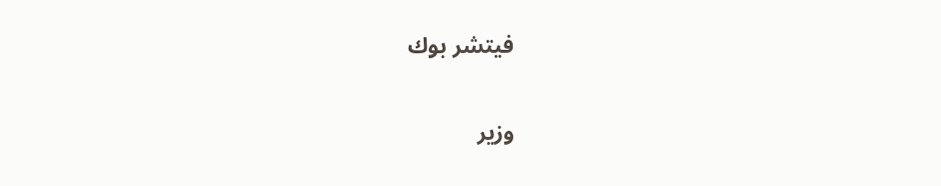فيتشر بوك

وزير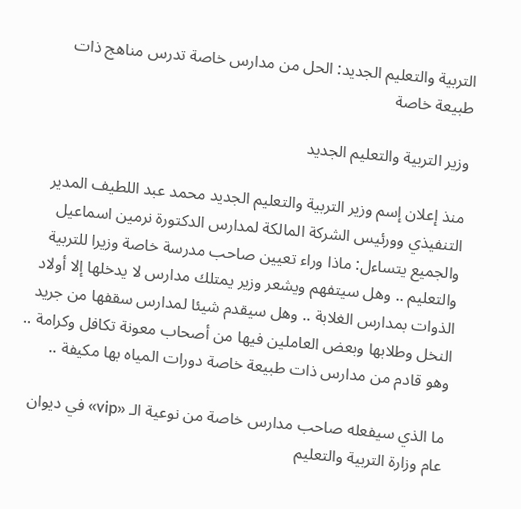التربية والتعليم الجديد: الحل من مدارس خاصة تدرس مناهج ذات طبيعة خاصة

وزير التربية والتعليم الجديد

منذ إعلان إسم وزير التربية والتعليم الجديد محمد عبد اللطيف المدير التنفيذي وورئيس الشركة المالكة لمدارس الدكتورة نرمين اسماعيل والجميع يتساءل: ماذا وراء تعيين صاحب مدرسة خاصة وزيرا للتربية والتعليم .. وهل سيتفهم ويشعر وزير يمتلك مدارس لا يدخلها إلا أولاد الذوات بمدارس الغلابة .. وهل سيقدم شيئا لمدارس سقفها من جريد النخل وطلابها وبعض العاملين فيها من أصحاب معونة تكافل وكرامة .. وهو قادم من مدارس ذات طبيعة خاصة دورات المياه بها مكيفة ..

ما الذي سيفعله صاحب مدارس خاصة من نوعية الـ «vip» في ديوان عام وزارة التربية والتعليم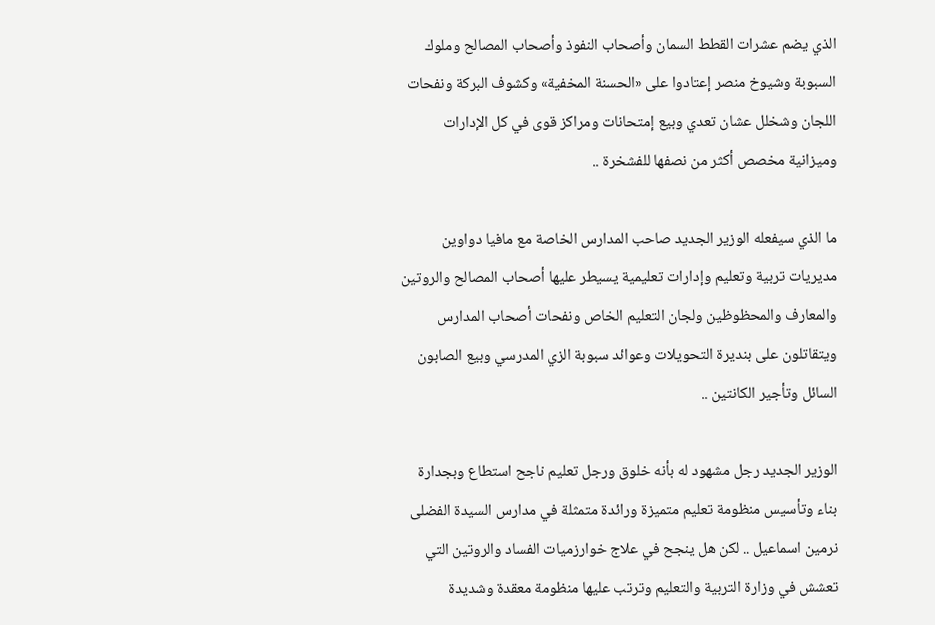الذي يضم عشرات القطط السمان وأصحاب النفوذ وأصحاب المصالح وملوك السبوبة وشيوخ منصر إعتادوا على «الحسنة المخفية» وكشوف البركة ونفحات اللجان وشخلل عشان تعدي وبيع إمتحانات ومراكز قوى في كل الإدارات وميزانية مخصص أكثر من نصفها للفشخرة ..

ما الذي سيفعله الوزير الجديد صاحب المدارس الخاصة مع مافيا دواوين مديريات تربية وتعليم وإدارات تعليمية يسيطر عليها أصحاب المصالح والروتين والمعارف والمحظوظين ولجان التعليم الخاص ونفحات أصحاب المدارس ويتقاتلون على بنديرة التحويلات وعوائد سبوبة الزي المدرسي وبيع الصابون السائل وتأجير الكانتين ..

الوزير الجديد رجل مشهود له بأنه خلوق ورجل تعليم ناجح استطاع وبجدارة بناء وتأسيس منظومة تعليم متميزة ورائدة متمثلة في مدارس السيدة الفضلى نرمين اسماعيل .. لكن هل ينجح في علاج خوارزميات الفساد والروتين التي تعشش في وزارة التربية والتعليم وترتب عليها منظومة معقدة وشديدة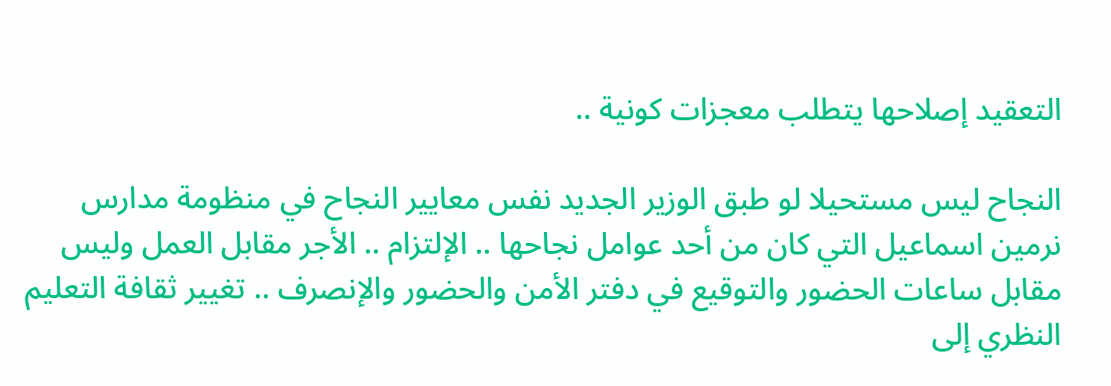التعقيد إصلاحها يتطلب معجزات كونية ..

النجاح ليس مستحيلا لو طبق الوزير الجديد نفس معايير النجاح في منظومة مدارس نرمين اسماعيل التي كان من أحد عوامل نجاحها .. الإلتزام .. الأجر مقابل العمل وليس مقابل ساعات الحضور والتوقيع في دفتر الأمن والحضور والإنصرف .. تغيير ثقافة التعليم النظري إلى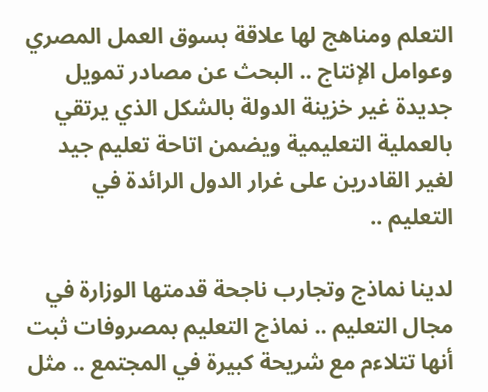التعلم ومناهج لها علاقة بسوق العمل المصري وعوامل الإنتاج .. البحث عن مصادر تمويل جديدة غير خزينة الدولة بالشكل الذي يرتقي بالعملية التعليمية ويضمن اتاحة تعليم جيد لغير القادرين على غرار الدول الرائدة في التعليم ..

لدينا نماذج وتجارب ناجحة قدمتها الوزارة في مجال التعليم .. نماذج التعليم بمصروفات ثبت أنها تتلاءم مع شريحة كبيرة في المجتمع .. مثل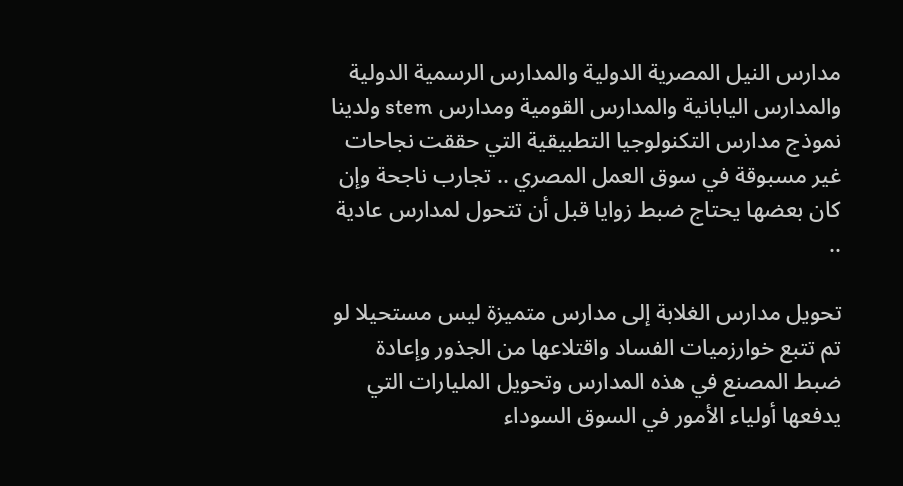مدارس النيل المصرية الدولية والمدارس الرسمية الدولية والمدارس اليابانية والمدارس القومية ومدارس stem ولدينا نموذج مدارس التكنولوجيا التطبيقية التي حققت نجاحات غير مسبوقة في سوق العمل المصري .. تجارب ناجحة وإن كان بعضها يحتاج ضبط زوايا قبل أن تتحول لمدارس عادية ..

تحويل مدارس الغلابة إلى مدارس متميزة ليس مستحيلا لو تم تتبع خوارزميات الفساد واقتلاعها من الجذور وإعادة ضبط المصنع في هذه المدارس وتحويل المليارات التي يدفعها أولياء الأمور في السوق السوداء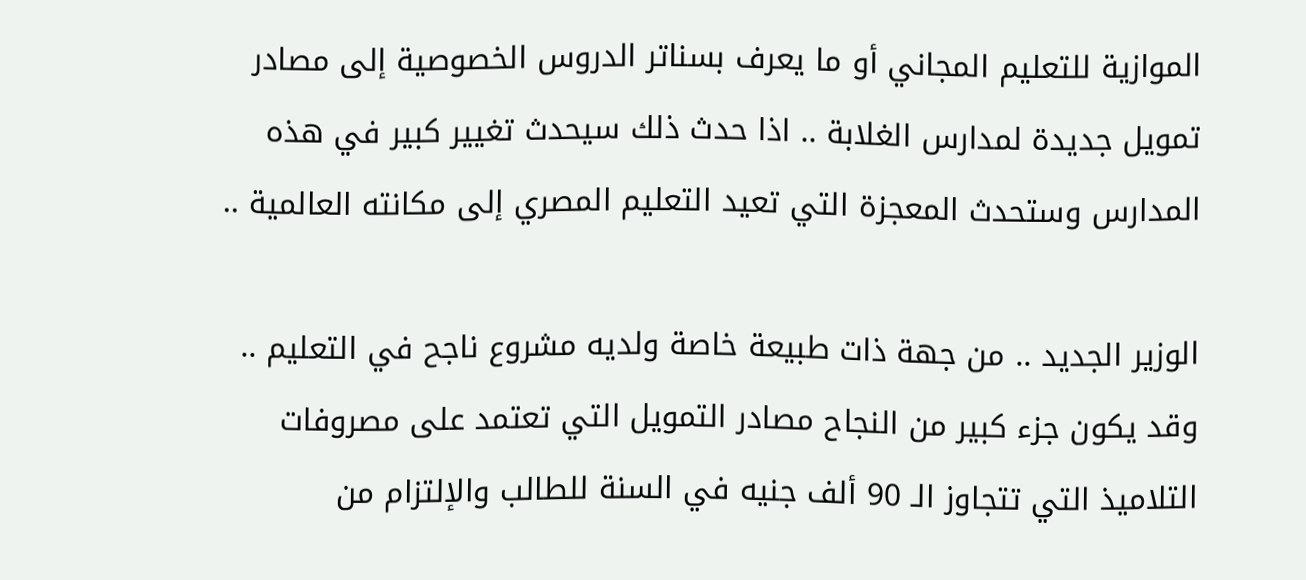الموازية للتعليم المجاني أو ما يعرف بسناتر الدروس الخصوصية إلى مصادر تمويل جديدة لمدارس الغلابة .. اذا حدث ذلك سيحدث تغيير كبير في هذه المدارس وستحدث المعجزة التي تعيد التعليم المصري إلى مكانته العالمية ..

الوزير الجديد .. من جهة ذات طبيعة خاصة ولديه مشروع ناجح في التعليم .. وقد يكون جزء كبير من النجاح مصادر التمويل التي تعتمد على مصروفات التلاميذ التي تتجاوز الـ 90 ألف جنيه في السنة للطالب والإلتزام من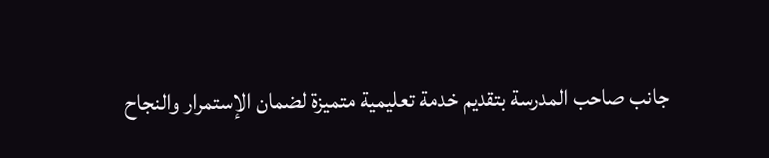جانب صاحب المدرسة بتقديم خدمة تعليمية متميزة لضمان الإستمرار والنجاح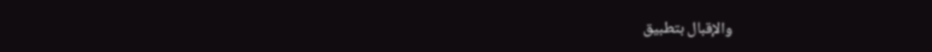والإقبال بتطبيق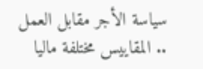سياسة الأجر مقابل العمل .. المقاييس مختلفة ماليا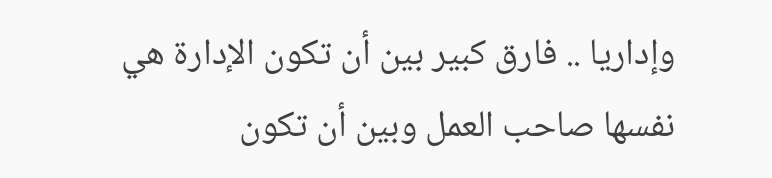وإداريا .. فارق كبير بين أن تكون الإدارة هي نفسها صاحب العمل وبين أن تكون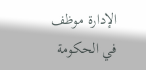الإدارة موظف في الحكومة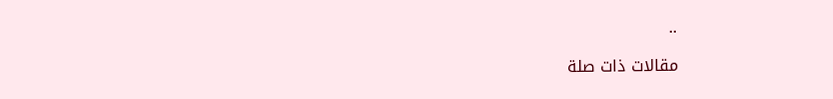..

مقالات ذات صلة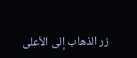زر الذهاب إلى الأعلى